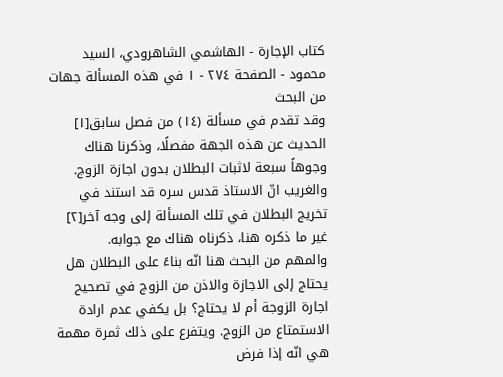كتاب الإجارة - الهاشمي الشاهرودي، السيد محمود - الصفحة ٢٧٤ - ١ في هذه المسألة جهات من البحث
وقد تقدم في مسألة (١٤) من فصل سابق[١] الحديث عن هذه الجهة مفصلًا، وذكرنا هناك وجوهاً سبعة لاثبات البطلان بدون اجازة الزوج.
والغريب انّ الاستاذ قدس سره قد استند في تخريج البطلان في تلك المسألة إلى وجه آخر[٢] غير ما ذكره هنا، ذكرناه هناك مع جوابه.
والمهم من البحث هنا انّه بناءً على البطلان هل يحتاج إلى الاجازة والاذن من الزوج في تصحيح اجارة الزوجة أم لا يحتاج؟ بل يكفي عدم ارادة الاستمتاع من الزوج. ويتفرع على ذلك ثمرة مهمة هي انّه إذا فرض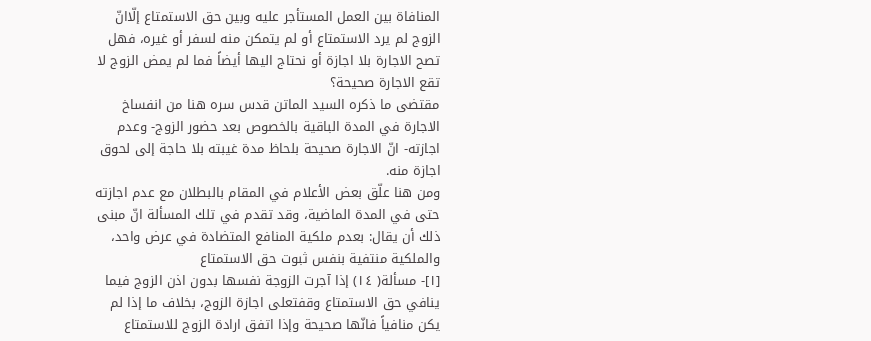المنافاة بين العمل المستأجر عليه وبين حق الاستمتاع إلّاانّ الزوج لم يرد الاستمتاع أو لم يتمكن منه لسفر أو غيره، فهل تصح الاجارة بلا اجازة أو نحتاج اليها أيضاً فما لم يمض الزوج لا تقع الاجارة صحيحة؟
مقتضى ما ذكره السيد الماتن قدس سره هنا من انفساخ الاجارة في المدة الباقية بالخصوص بعد حضور الزوج- وعدم اجازته- انّ الاجارة صحيحة بلحاظ مدة غيبته بلا حاجة إلى لحوق اجازة منه.
ومن هنا علّق بعض الأعلام في المقام بالبطلان مع عدم اجازته حتى في المدة الماضية، وقد تقدم في تلك المسألة انّ مبنى ذلك أن يقال: بعدم ملكية المنافع المتضادة في عرض واحد، والملكية منتفية بنفس ثبوت حق الاستمتاع
[١]- مسألة( ١٤) إذا آجرت الزوجة نفسها بدون اذن الزوج فيما ينافي حق الاستمتاع وقفتعلى اجازة الزوج، بخلاف ما إذا لم يكن منافياً فانّها صحيحة وإذا اتفق ارادة الزوج للاستمتاع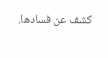كشف عن فسادها.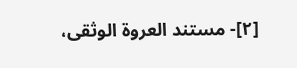[٢]- مستند العروة الوثقى،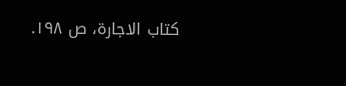كتاب الاجارة، ص ١٩٨.